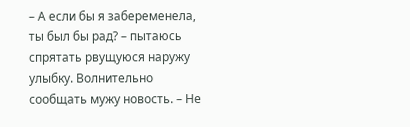– А если бы я забеременела, ты был бы рад? – пытаюсь спрятать рвущуюся наружу улыбку. Волнительно сообщать мужу новость. – Не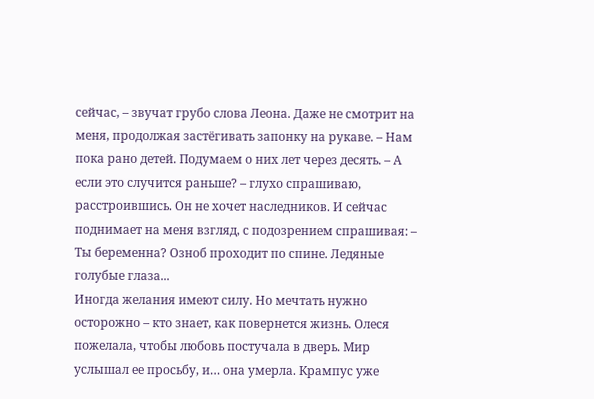сейчас, – звучат грубо слова Леона. Даже не смотрит на меня, продолжая застёгивать запонку на рукаве. – Нам пока рано детей. Подумаем о них лет через десять. – А если это случится раньше? – глухо спрашиваю, расстроившись. Он не хочет наследников. И сейчас поднимает на меня взгляд, с подозрением спрашивая: – Ты беременна? Озноб проходит по спине. Ледяные голубые глаза...
Иногда желания имеют силу. Но мечтать нужно осторожно – кто знает, как повернется жизнь. Олеся пожелала, чтобы любовь постучала в дверь. Мир услышал ее просьбу, и… она умерла. Крампус уже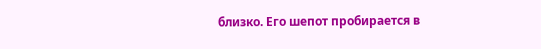близко. Его шепот пробирается в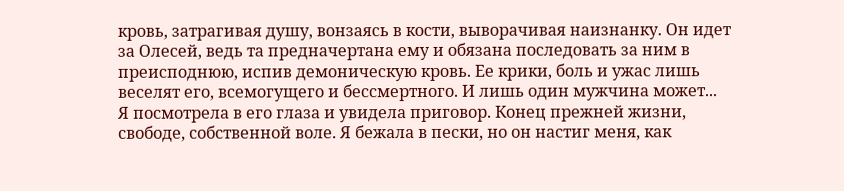кровь, затрагивая душу, вонзаясь в кости, выворачивая наизнанку. Он идет за Олесей, ведь та предначертана ему и обязана последовать за ним в преисподнюю, испив демоническую кровь. Ее крики, боль и ужас лишь веселят его, всемогущего и бессмертного. И лишь один мужчина может...
Я посмотрела в его глаза и увидела приговор. Конец прежней жизни, свободе, собственной воле. Я бежала в пески, но он настиг меня, как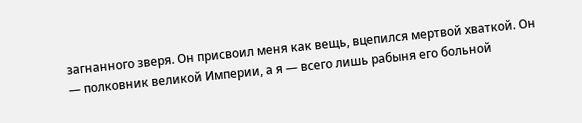загнанного зверя. Он присвоил меня как вещь, вцепился мертвой хваткой. Он — полковник великой Империи, а я — всего лишь рабыня его больной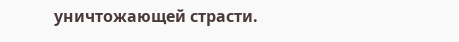уничтожающей страсти.